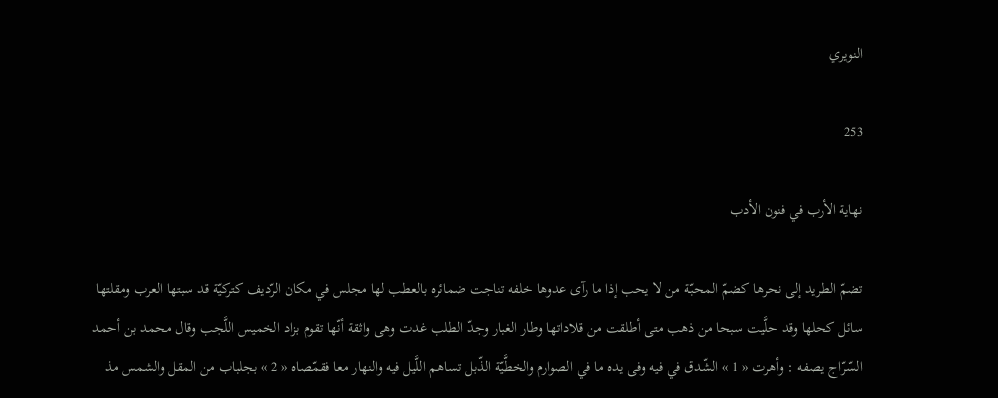النويري

253

نهاية الأرب في فنون الأدب

تضمّ الطريد إلى نحرها كضمّ المحبّة من لا يحب إذا ما رآى عدوها خلفه تناجت ضمائره بالعطب لها مجلس في مكان الرّديف كتركيّة قد سبتها العرب ومقلتها سائل كحلها وقد حلَّيت سبحا من ذهب متى أطلقت من قلاداتها وطار الغبار وجدّ الطلب غدت وهى واثقة أنّها تقوم بزاد الخميس اللَّجب وقال محمد بن أحمد السّرّاج يصفه : وأهرت « 1 » الشّدق في فيه وفى يده ما في الصوارم والخطَّيّة الذّبل تساهم اللَّيل فيه والنهار معا فقمّصاه « 2 » بجلباب من المقل والشمس مذ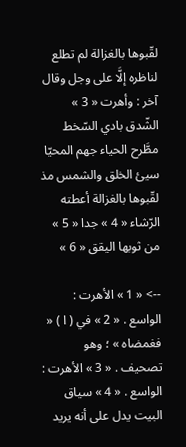لقّبوها بالغزالة لم تطلع لناظره إلَّا على وجل وقال آخر : وأهرت « 3 » الشّدق بادي السّخط مطَّرح الحياء جهم المحيّا سيئ الخلق والشمس مذ لقّبوها بالغزالة أعطته الرّشاء « 4 » جدا « 5 » من ثوبها اليقق « 6 »

--> « 1 » الأهرت : الواسع . « 2 » في ( ا ) « فغمضاه » ؛ وهو تصحيف . « 3 » الأهرت : الواسع . « 4 » سياق البيت يدل على أنه يريد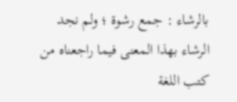بالرشاء : جمع رشوة ؛ ولم نجد الرشاء بهذا المعنى فيما راجعناه من كتب اللغة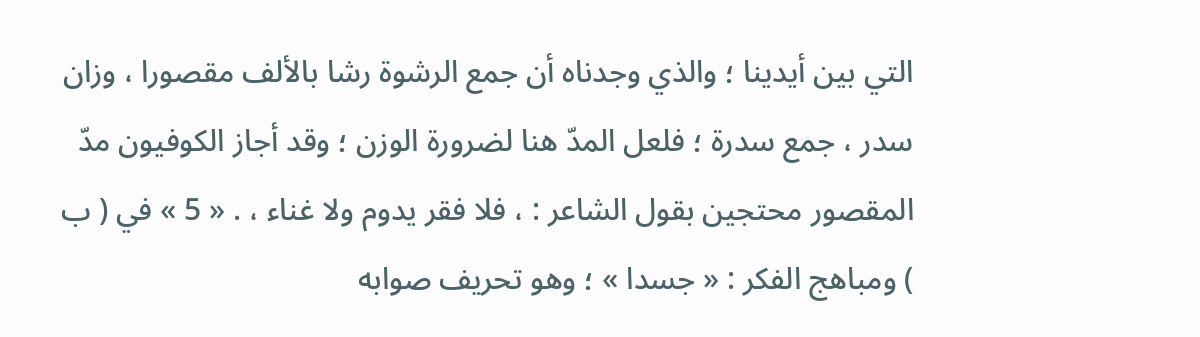التي بين أيدينا ؛ والذي وجدناه أن جمع الرشوة رشا بالألف مقصورا ، وزان سدر ، جمع سدرة ؛ فلعل المدّ هنا لضرورة الوزن ؛ وقد أجاز الكوفيون مدّ المقصور محتجين بقول الشاعر : ، فلا فقر يدوم ولا غناء ، . « 5 » في ( ب ) ومباهج الفكر : « جسدا » ؛ وهو تحريف صوابه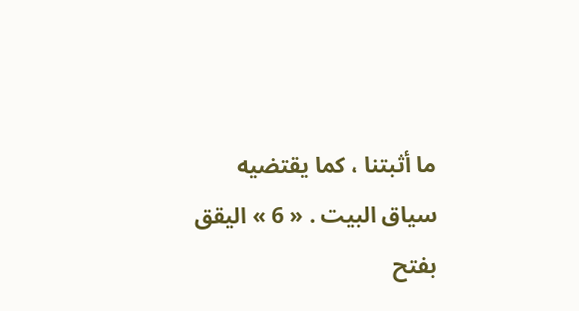ما أثبتنا ، كما يقتضيه سياق البيت . « 6 » اليقق بفتح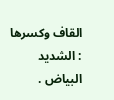القاف وكسرها : الشديد البياض .